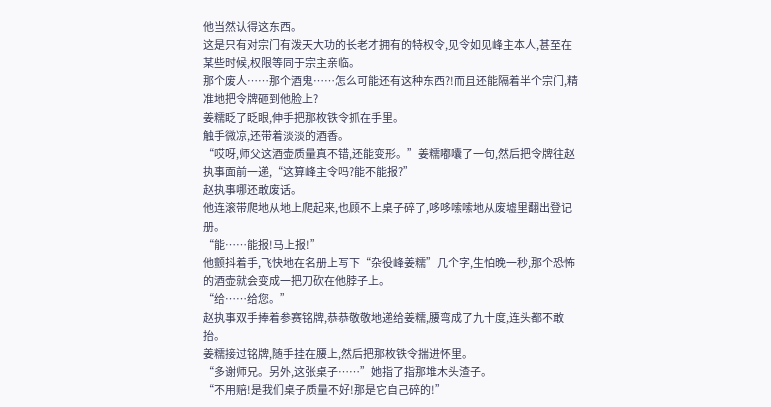他当然认得这东西。
这是只有对宗门有泼天大功的长老才拥有的特权令,见令如见峰主本人,甚至在某些时候,权限等同于宗主亲临。
那个废人……那个酒鬼……怎么可能还有这种东西?!而且还能隔着半个宗门,精准地把令牌砸到他脸上?
姜糯眨了眨眼,伸手把那枚铁令抓在手里。
触手微凉,还带着淡淡的酒香。
“哎呀,师父这酒壶质量真不错,还能变形。”姜糯嘟囔了一句,然后把令牌往赵执事面前一递,“这算峰主令吗?能不能报?”
赵执事哪还敢废话。
他连滚带爬地从地上爬起来,也顾不上桌子碎了,哆哆嗦嗦地从废墟里翻出登记册。
“能……能报!马上报!”
他颤抖着手,飞快地在名册上写下“杂役峰姜糯”几个字,生怕晚一秒,那个恐怖的酒壶就会变成一把刀砍在他脖子上。
“给……给您。”
赵执事双手捧着参赛铭牌,恭恭敬敬地递给姜糯,腰弯成了九十度,连头都不敢抬。
姜糯接过铭牌,随手挂在腰上,然后把那枚铁令揣进怀里。
“多谢师兄。另外,这张桌子……”她指了指那堆木头渣子。
“不用赔!是我们桌子质量不好!那是它自己碎的!”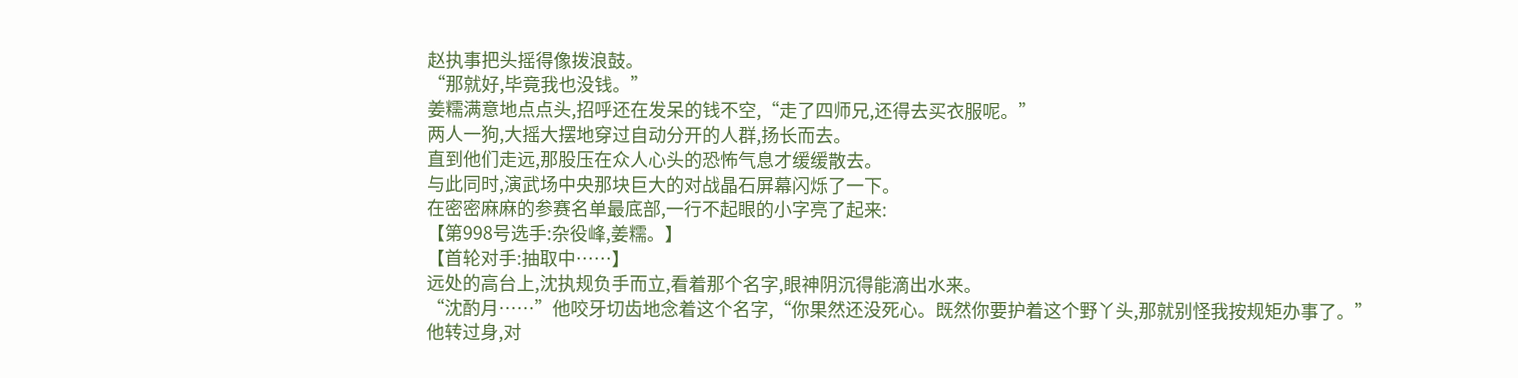赵执事把头摇得像拨浪鼓。
“那就好,毕竟我也没钱。”
姜糯满意地点点头,招呼还在发呆的钱不空,“走了四师兄,还得去买衣服呢。”
两人一狗,大摇大摆地穿过自动分开的人群,扬长而去。
直到他们走远,那股压在众人心头的恐怖气息才缓缓散去。
与此同时,演武场中央那块巨大的对战晶石屏幕闪烁了一下。
在密密麻麻的参赛名单最底部,一行不起眼的小字亮了起来:
【第998号选手:杂役峰,姜糯。】
【首轮对手:抽取中……】
远处的高台上,沈执规负手而立,看着那个名字,眼神阴沉得能滴出水来。
“沈酌月……”他咬牙切齿地念着这个名字,“你果然还没死心。既然你要护着这个野丫头,那就别怪我按规矩办事了。”
他转过身,对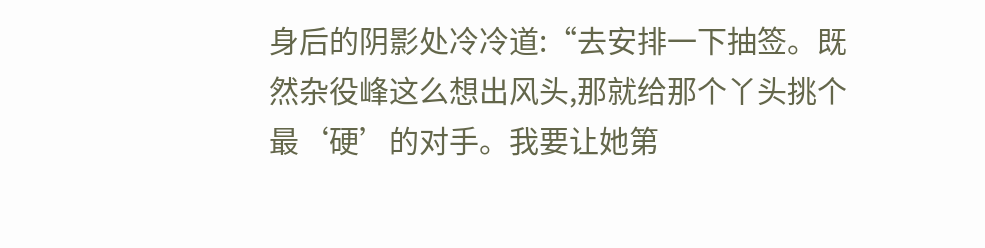身后的阴影处冷冷道:“去安排一下抽签。既然杂役峰这么想出风头,那就给那个丫头挑个最‘硬’的对手。我要让她第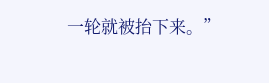一轮就被抬下来。”